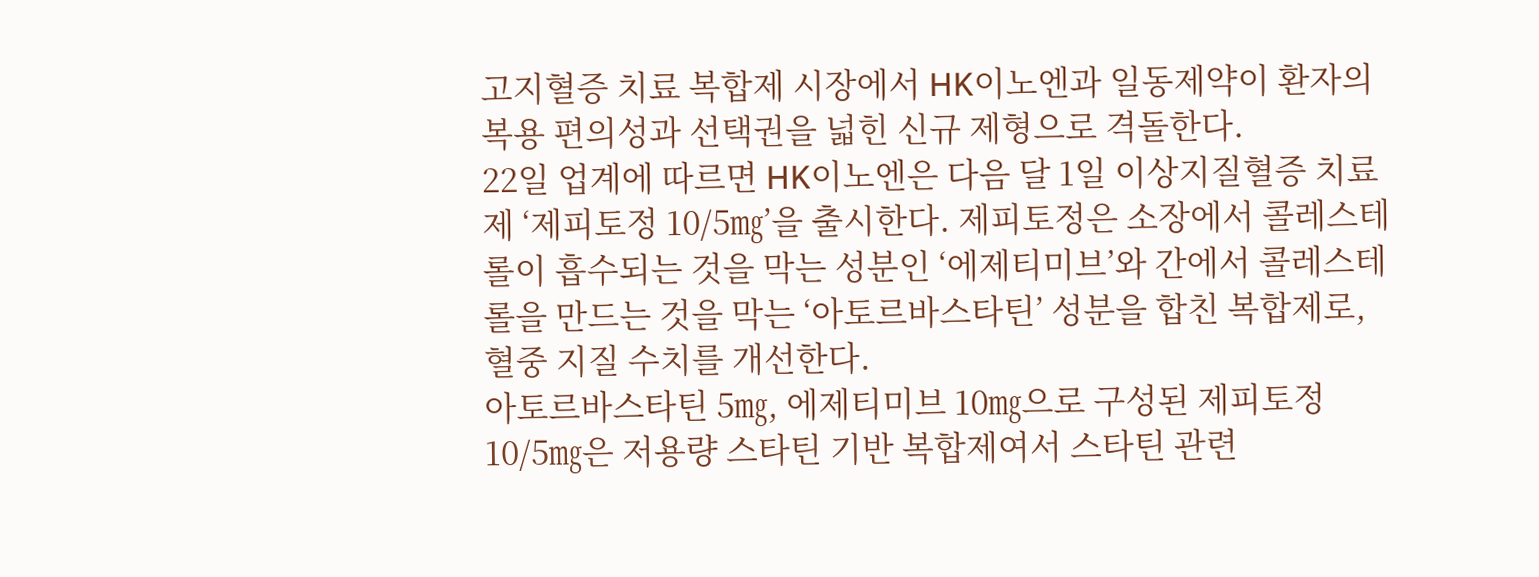고지혈증 치료 복합제 시장에서 HK이노엔과 일동제약이 환자의 복용 편의성과 선택권을 넓힌 신규 제형으로 격돌한다.
22일 업계에 따르면 HK이노엔은 다음 달 1일 이상지질혈증 치료제 ‘제피토정 10/5㎎’을 출시한다. 제피토정은 소장에서 콜레스테롤이 흡수되는 것을 막는 성분인 ‘에제티미브’와 간에서 콜레스테롤을 만드는 것을 막는 ‘아토르바스타틴’ 성분을 합친 복합제로, 혈중 지질 수치를 개선한다.
아토르바스타틴 5㎎, 에제티미브 10㎎으로 구성된 제피토정 10/5㎎은 저용량 스타틴 기반 복합제여서 스타틴 관련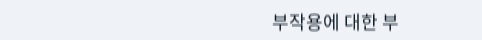부작용에 대한 부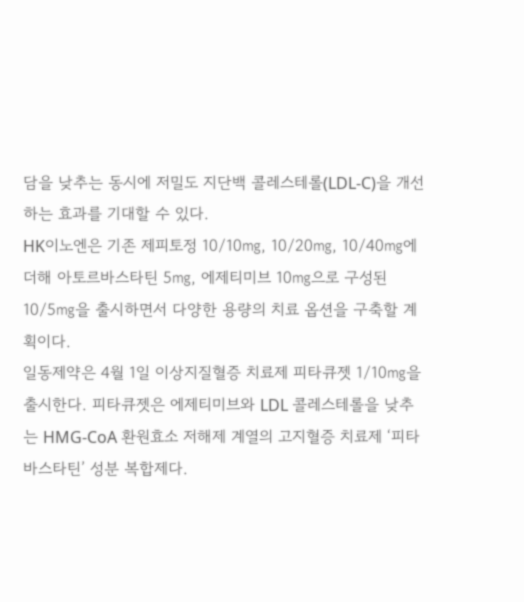담을 낮추는 동시에 저밀도 지단백 콜레스테롤(LDL-C)을 개선하는 효과를 기대할 수 있다.
HK이노엔은 기존 제피토정 10/10㎎, 10/20㎎, 10/40㎎에 더해 아토르바스타틴 5㎎, 에제티미브 10㎎으로 구성된 10/5㎎을 출시하면서 다양한 용량의 치료 옵션을 구축할 계획이다.
일동제약은 4월 1일 이상지질혈증 치료제 피타큐젯 1/10㎎을 출시한다. 피타큐젯은 에제티미브와 LDL 콜레스테롤을 낮추는 HMG-CoA 환원효소 저해제 계열의 고지혈증 치료제 ‘피타바스타틴’ 성분 복합제다.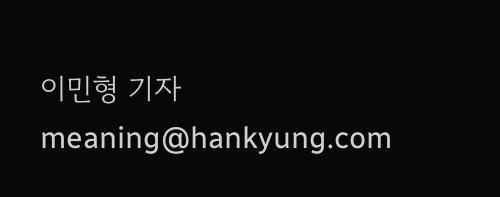이민형 기자 meaning@hankyung.com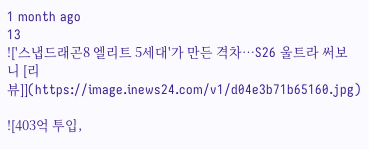1 month ago
13
!['스냅드래곤8 엘리트 5세대'가 만든 격차…S26 울트라 써보니 [리뷰]](https://image.inews24.com/v1/d04e3b71b65160.jpg)

![403억 투입,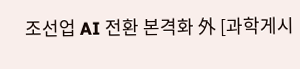조선업 AI 전환 본격화 外 [과학게시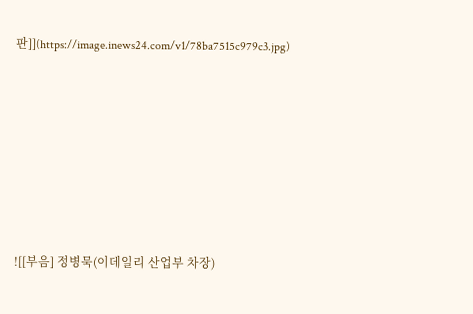판]](https://image.inews24.com/v1/78ba7515c979c3.jpg)









![[부음] 정병묵(이데일리 산업부 차장)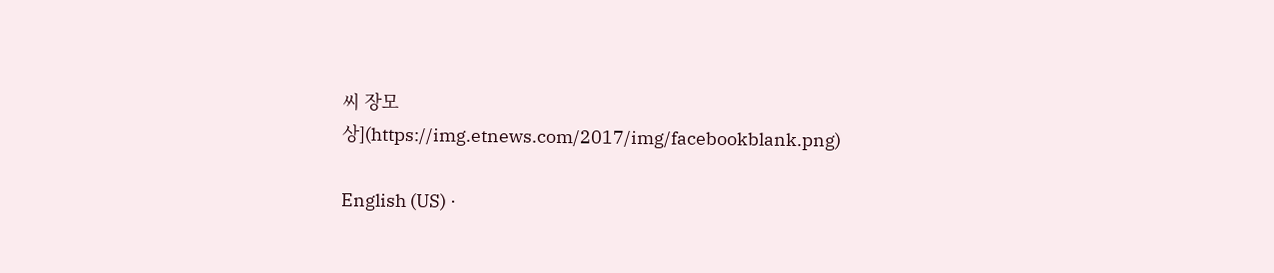씨 장모상](https://img.etnews.com/2017/img/facebookblank.png)

English (US) ·